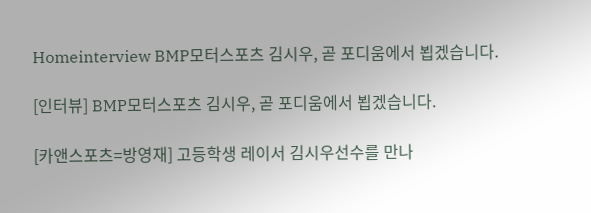Homeinterview BMP모터스포츠 김시우, 곧 포디움에서 뵙겠습니다.

[인터뷰] BMP모터스포츠 김시우, 곧 포디움에서 뵙겠습니다.

[카앤스포츠=방영재] 고등학생 레이서 김시우선수를 만나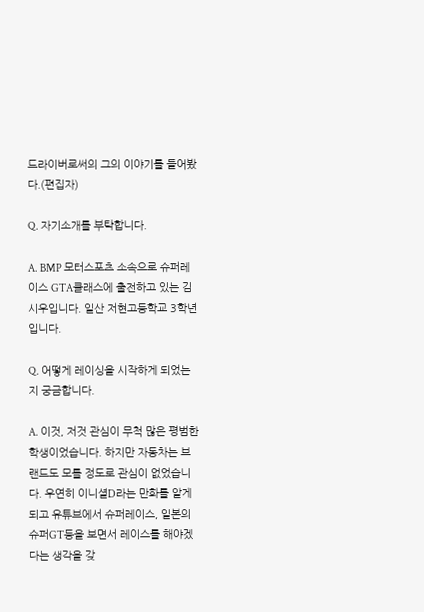드라이버로써의 그의 이야기를 들어봤다.(편집자)

Q. 자기소개를 부탁합니다.

A. BMP 모터스포츠 소속으로 슈퍼레이스 GTA클래스에 출전하고 있는 김시우입니다. 일산 저현고등학교 3학년입니다.

Q. 어떻게 레이싱을 시작하게 되었는지 궁금합니다.

A. 이것, 저것 관심이 무척 많은 평범한 학생이었습니다. 하지만 자동차는 브랜드도 모를 정도로 관심이 없었습니다. 우연히 이니셜D라는 만화를 알게 되고 유튜브에서 슈퍼레이스, 일본의 슈퍼GT등을 보면서 레이스를 해야겠다는 생각을 갖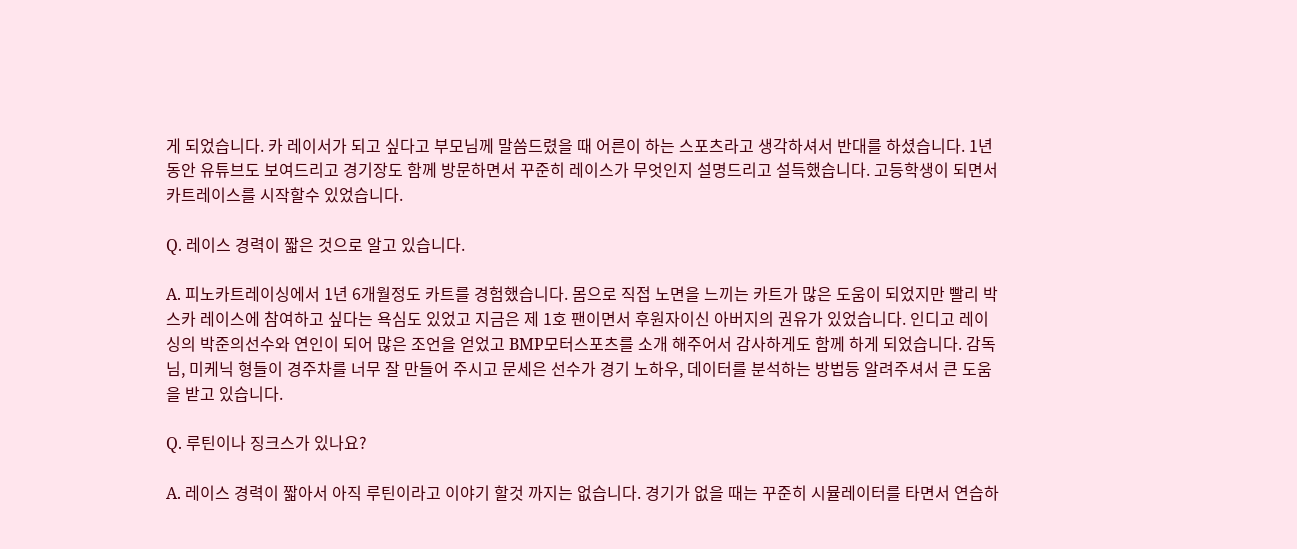게 되었습니다. 카 레이서가 되고 싶다고 부모님께 말씀드렸을 때 어른이 하는 스포츠라고 생각하셔서 반대를 하셨습니다. 1년 동안 유튜브도 보여드리고 경기장도 함께 방문하면서 꾸준히 레이스가 무엇인지 설명드리고 설득했습니다. 고등학생이 되면서 카트레이스를 시작할수 있었습니다.

Q. 레이스 경력이 짧은 것으로 알고 있습니다.

A. 피노카트레이싱에서 1년 6개월정도 카트를 경험했습니다. 몸으로 직접 노면을 느끼는 카트가 많은 도움이 되었지만 빨리 박스카 레이스에 참여하고 싶다는 욕심도 있었고 지금은 제 1호 팬이면서 후원자이신 아버지의 권유가 있었습니다. 인디고 레이싱의 박준의선수와 연인이 되어 많은 조언을 얻었고 BMP모터스포츠를 소개 해주어서 감사하게도 함께 하게 되었습니다. 감독님, 미케닉 형들이 경주차를 너무 잘 만들어 주시고 문세은 선수가 경기 노하우, 데이터를 분석하는 방법등 알려주셔서 큰 도움을 받고 있습니다.

Q. 루틴이나 징크스가 있나요?

A. 레이스 경력이 짧아서 아직 루틴이라고 이야기 할것 까지는 없습니다. 경기가 없을 때는 꾸준히 시뮬레이터를 타면서 연습하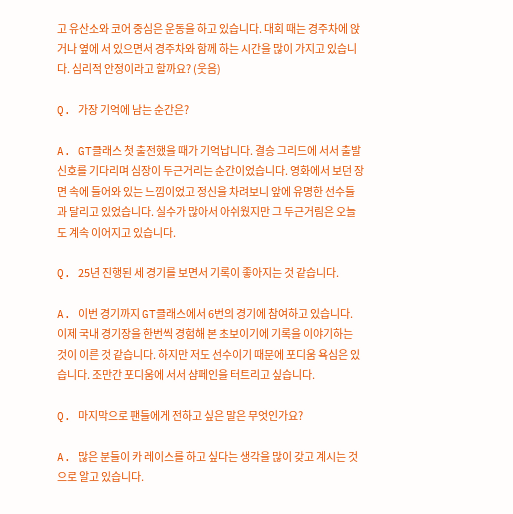고 유산소와 코어 중심은 운동을 하고 있습니다. 대회 때는 경주차에 앉거나 옆에 서 있으면서 경주차와 함께 하는 시간을 많이 가지고 있습니다. 심리적 안정이라고 할까요? (웃음)

Q. 가장 기억에 남는 순간은?

A. GT클래스 첫 출전했을 때가 기억납니다. 결승 그리드에 서서 출발 신호를 기다리며 심장이 두근거리는 순간이었습니다. 영화에서 보던 장면 속에 들어와 있는 느낌이었고 정신을 차려보니 앞에 유명한 선수들과 달리고 있었습니다. 실수가 많아서 아쉬웠지만 그 두근거림은 오늘도 계속 이어지고 있습니다.

Q. 25년 진행된 세 경기를 보면서 기록이 좋아지는 것 같습니다.

A. 이번 경기까지 GT클래스에서 6번의 경기에 참여하고 있습니다. 이제 국내 경기장을 한번씩 경험해 본 초보이기에 기록을 이야기하는 것이 이른 것 같습니다. 하지만 저도 선수이기 때문에 포디움 욕심은 있습니다. 조만간 포디움에 서서 샴페인을 터트리고 싶습니다.

Q. 마지막으로 팬들에게 전하고 싶은 말은 무엇인가요?

A. 많은 분들이 카 레이스를 하고 싶다는 생각을 많이 갖고 계시는 것으로 알고 있습니다.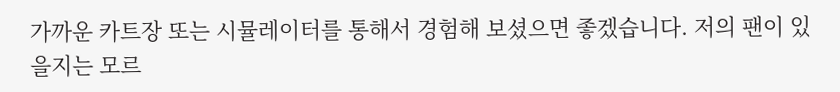가까운 카트장 또는 시뮬레이터를 통해서 경험해 보셨으면 좋겠습니다. 저의 팬이 있을지는 모르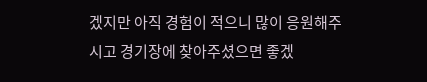겠지만 아직 경험이 적으니 많이 응원해주시고 경기장에 찾아주셨으면 좋겠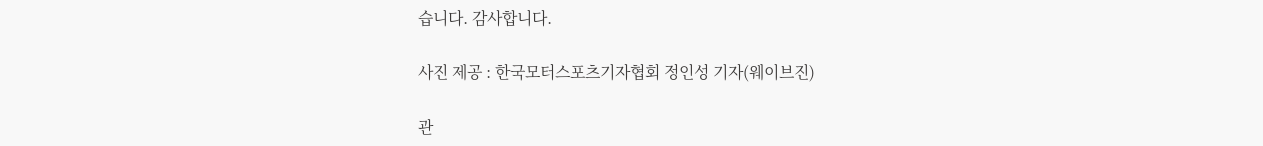습니다. 감사합니다.

사진 제공 : 한국모터스포츠기자협회 정인성 기자(웨이브진)

관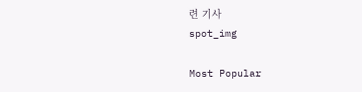련 기사
spot_img

Most Popular